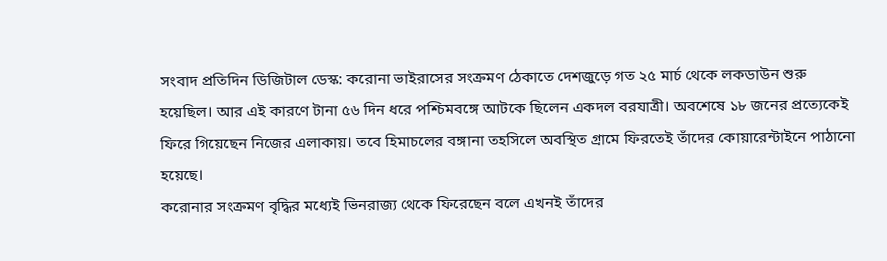সংবাদ প্রতিদিন ডিজিটাল ডেস্ক: করোনা ভাইরাসের সংক্রমণ ঠেকাতে দেশজুড়ে গত ২৫ মার্চ থেকে লকডাউন শুরু হয়েছিল। আর এই কারণে টানা ৫৬ দিন ধরে পশ্চিমবঙ্গে আটকে ছিলেন একদল বরযাত্রী। অবশেষে ১৮ জনের প্রত্যেকেই ফিরে গিয়েছেন নিজের এলাকায়। তবে হিমাচলের বঙ্গানা তহসিলে অবস্থিত গ্রামে ফিরতেই তাঁদের কোয়ারেন্টাইনে পাঠানো হয়েছে।
করোনার সংক্রমণ বৃদ্ধির মধ্যেই ভিনরাজ্য থেকে ফিরেছেন বলে এখনই তাঁদের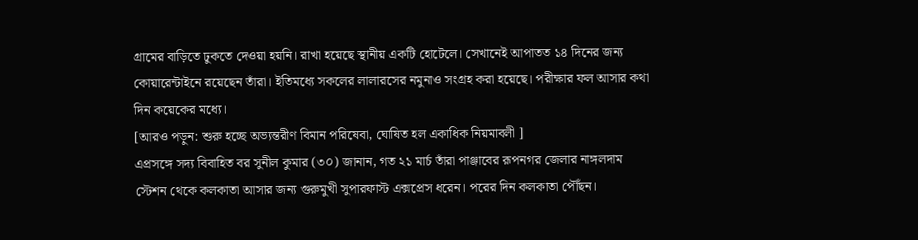গ্রামের বাড়িতে ঢুকতে দেওয়া হয়নি। রাখা হয়েছে স্থানীয় একটি হোটেলে। সেখানেই আপাতত ১৪ দিনের জন্য কোয়ারেন্টাইনে রয়েছেন তাঁরা। ইতিমধ্যে সকলের লালারসের নমুনাও সংগ্রহ করা হয়েছে। পরীক্ষার ফল আসার কথা দিন কয়েকের মধ্যে।
[আরও পড়ুন: শুরু হচ্ছে অভ্যন্তরীণ বিমান পরিষেবা, ঘোষিত হল একাধিক নিয়মাবলী ]
এপ্রসঙ্গে সদ্য বিবাহিত বর সুনীল কুমার (৩০) জানান, গত ২১ মার্চ তাঁরা পাঞ্জাবের রূপনগর জেলার নাঙ্গলদাম স্টেশন থেকে কলকাতা আসার জন্য গুরুমুখী সুপারফাস্ট এক্সপ্রেস ধরেন। পরের দিন কলকাতা পৌঁছন।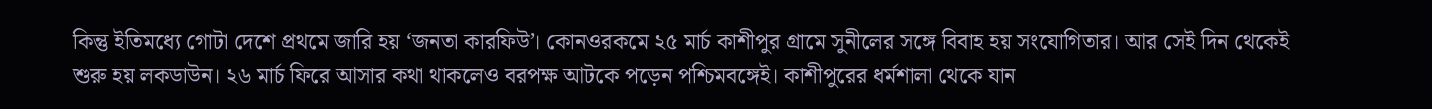কিন্তু ইতিমধ্যে গোটা দেশে প্রথমে জারি হয় ‘জনতা কারফিউ’। কোনওরকমে ২৫ মার্চ কাশীপুর গ্রামে সুনীলের সঙ্গে বিবাহ হয় সংযোগিতার। আর সেই দিন থেকেই শুরু হয় লকডাউন। ২৬ মার্চ ফিরে আসার কথা থাকলেও বরপক্ষ আটকে পড়েন পশ্চিমবঙ্গেই। কাশীপুরের ধর্মশালা থেকে যান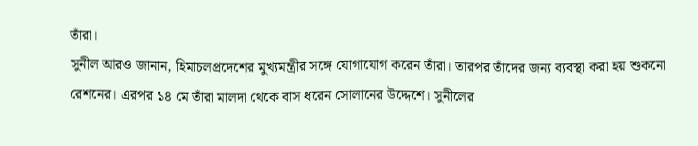তাঁরা।
সুনীল আরও জানান, হিমাচলপ্রদেশের মুখ্যমন্ত্রীর সঙ্গে যোগাযোগ করেন তাঁরা। তারপর তাঁদের জন্য ব্যবস্থা করা হয় শুকনো রেশনের। এরপর ১৪ মে তাঁরা মালদা থেকে বাস ধরেন সোলানের উদ্দেশে। সুনীলের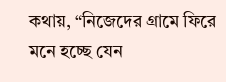কথায়, “নিজেদের গ্রামে ফিরে মনে হচ্ছে যেন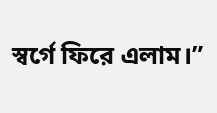স্বর্গে ফিরে এলাম।”